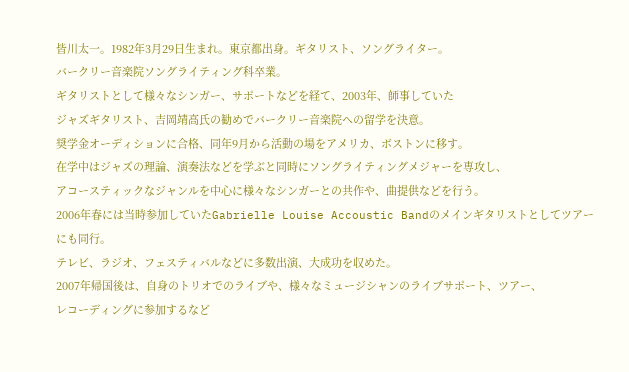皆川太一。1982年3月29日生まれ。東京都出身。ギタリスト、ソングライター。
バークリー音楽院ソングライティング科卒業。
ギタリストとして様々なシンガー、サポートなどを経て、2003年、師事していた
ジャズギタリスト、吉岡靖高氏の勧めでバークリー音楽院への留学を決意。
奨学金オーディションに合格、同年9月から活動の場をアメリカ、ボストンに移す。
在学中はジャズの理論、演奏法などを学ぶと同時にソングライティングメジャーを専攻し、
アコースティックなジャンルを中心に様々なシンガーとの共作や、曲提供などを行う。
2006年春には当時参加していたGabrielle Louise Accoustic Bandのメインギタリストとしてツアーにも同行。
テレビ、ラジオ、フェスティバルなどに多数出演、大成功を収めた。
2007年帰国後は、自身のトリオでのライブや、様々なミュージシャンのライブサポート、ツアー、
レコーディングに参加するなど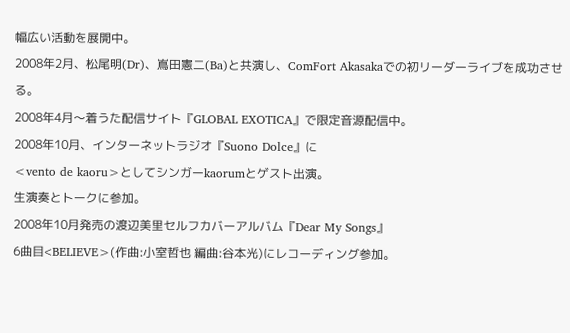幅広い活動を展開中。
2008年2月、松尾明(Dr)、嶌田憲二(Ba)と共演し、ComFort Akasakaでの初リーダーライブを成功させる。
2008年4月〜着うた配信サイト『GLOBAL EXOTICA』で限定音源配信中。
2008年10月、インターネットラジオ『Suono Dolce』に
<vento de kaoru>としてシンガーkaorumとゲスト出演。
生演奏とトークに参加。
2008年10月発売の渡辺美里セルフカバーアルバム『Dear My Songs』
6曲目<BELIEVE>(作曲:小室哲也 編曲:谷本光)にレコーディング参加。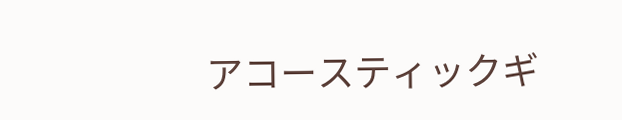アコースティックギ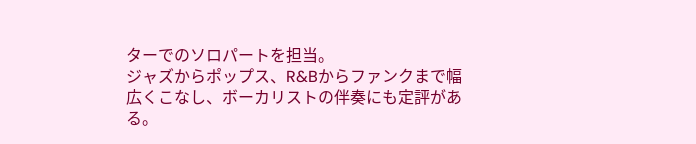ターでのソロパートを担当。
ジャズからポップス、R&Bからファンクまで幅広くこなし、ボーカリストの伴奏にも定評がある。